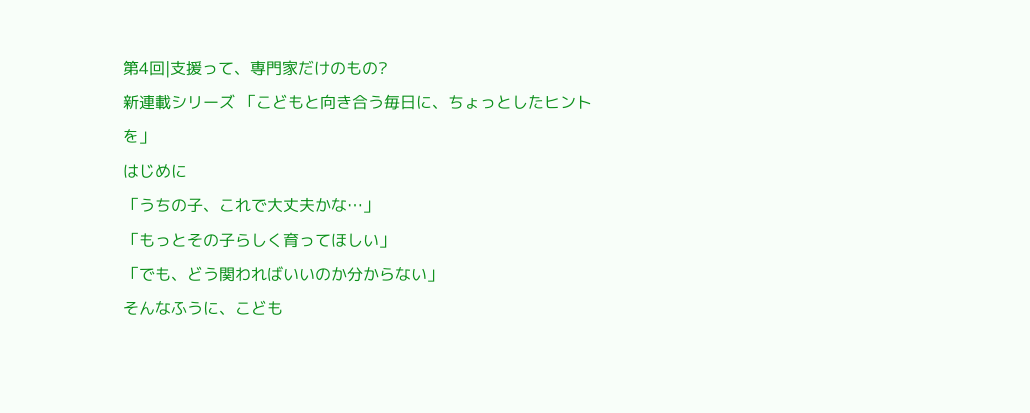第4回|支援って、専門家だけのもの?
新連載シリーズ 「こどもと向き合う毎日に、ちょっとしたヒントを」
はじめに
「うちの子、これで大丈夫かな…」
「もっとその子らしく育ってほしい」
「でも、どう関わればいいのか分からない」
そんなふうに、こども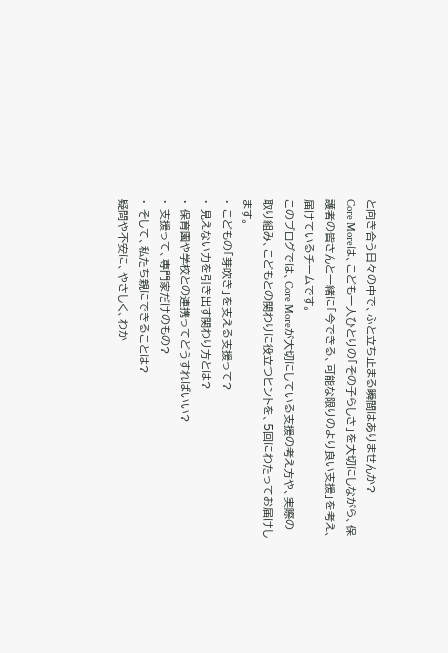と向き合う日々の中で、ふと立ち止まる瞬間はありませんか?
Core Moreは、こども一人ひとりの「その子らしさ」を大切にしながら、保護者の皆さんと一緒に「今できる、可能な限りのより良い支援」を考え、届けているチームです。
このブログでは、Core Moreが大切にしている支援の考え方や、実際の取り組み、こどもとの関わりに役立つヒントを、5回にわたってお届けします。
・ こどもの「芽吹き」を支える支援って?
・ 見えない力を引き出す関わり方とは?
・ 保育園や学校との連携ってどうすればいい?
・ 支援って、専門家だけのもの?
・ そして、私たち親にできることは?
疑問や不安に、やさしく、わか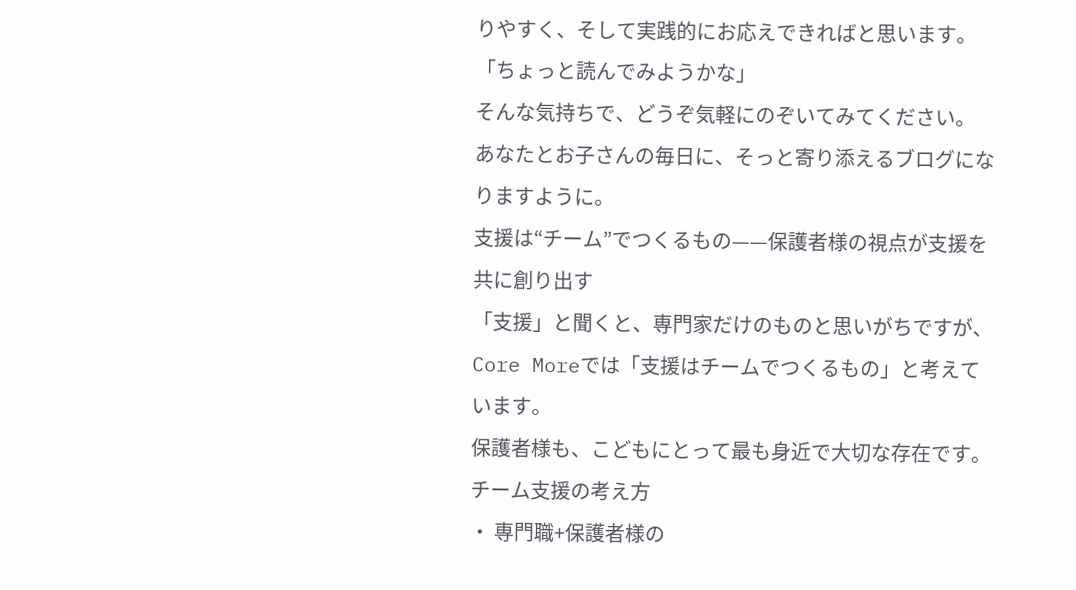りやすく、そして実践的にお応えできればと思います。
「ちょっと読んでみようかな」
そんな気持ちで、どうぞ気軽にのぞいてみてください。
あなたとお子さんの毎日に、そっと寄り添えるブログになりますように。
支援は“チーム”でつくるもの——保護者様の視点が支援を共に創り出す
「支援」と聞くと、専門家だけのものと思いがちですが、Core Moreでは「支援はチームでつくるもの」と考えています。
保護者様も、こどもにとって最も身近で大切な存在です。
チーム支援の考え方
・ 専門職+保護者様の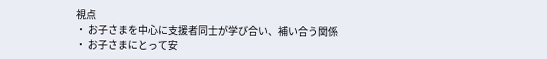視点
・ お子さまを中心に支援者同士が学び合い、補い合う関係
・ お子さまにとって安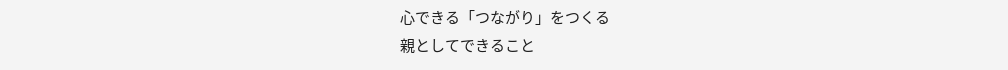心できる「つながり」をつくる
親としてできること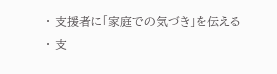・ 支援者に「家庭での気づき」を伝える
・ 支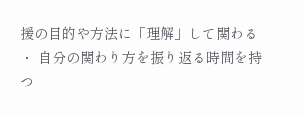援の目的や方法に「理解」して関わる
・ 自分の関わり方を振り返る時間を持つ